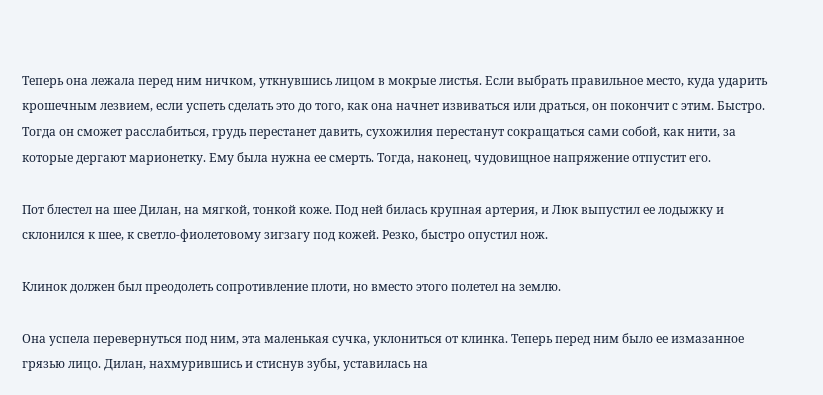Теперь она лежала перед ним ничком, уткнувшись лицом в мокрые листья. Если выбрать правильное место, куда ударить крошечным лезвием, если успеть сделать это до того, как она начнет извиваться или драться, он покончит с этим. Быстро. Тогда он сможет расслабиться, грудь перестанет давить, сухожилия перестанут сокращаться сами собой, как нити, за которые дергают марионетку. Ему была нужна ее смерть. Тогда, наконец, чудовищное напряжение отпустит его.

Пот блестел на шее Дилан, на мягкой, тонкой коже. Под ней билась крупная артерия, и Люк выпустил ее лодыжку и склонился к шее, к светло-фиолетовому зигзагу под кожей. Резко, быстро опустил нож.

Клинок должен был преодолеть сопротивление плоти, но вместо этого полетел на землю.

Она успела перевернуться под ним, эта маленькая сучка, уклониться от клинка. Теперь перед ним было ее измазанное грязью лицо. Дилан, нахмурившись и стиснув зубы, уставилась на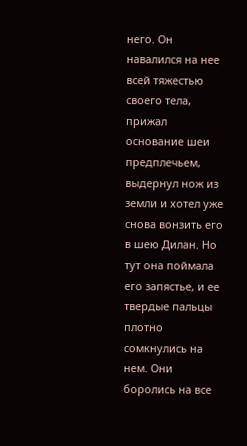него. Он навалился на нее всей тяжестью своего тела, прижал основание шеи предплечьем, выдернул нож из земли и хотел уже снова вонзить его в шею Дилан. Но тут она поймала его запястье, и ее твердые пальцы плотно сомкнулись на нем. Они боролись на все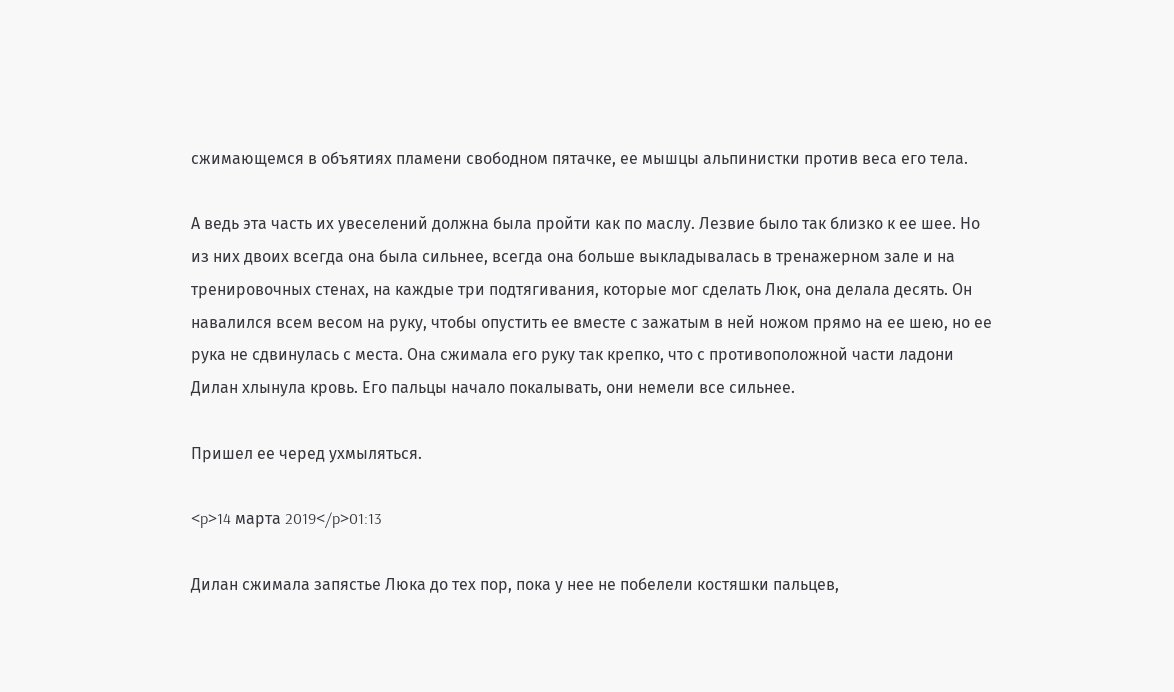сжимающемся в объятиях пламени свободном пятачке, ее мышцы альпинистки против веса его тела.

А ведь эта часть их увеселений должна была пройти как по маслу. Лезвие было так близко к ее шее. Но из них двоих всегда она была сильнее, всегда она больше выкладывалась в тренажерном зале и на тренировочных стенах, на каждые три подтягивания, которые мог сделать Люк, она делала десять. Он навалился всем весом на руку, чтобы опустить ее вместе с зажатым в ней ножом прямо на ее шею, но ее рука не сдвинулась с места. Она сжимала его руку так крепко, что с противоположной части ладони Дилан хлынула кровь. Его пальцы начало покалывать, они немели все сильнее.

Пришел ее черед ухмыляться.

<p>14 марта 2019</p>01:13

Дилан сжимала запястье Люка до тех пор, пока у нее не побелели костяшки пальцев,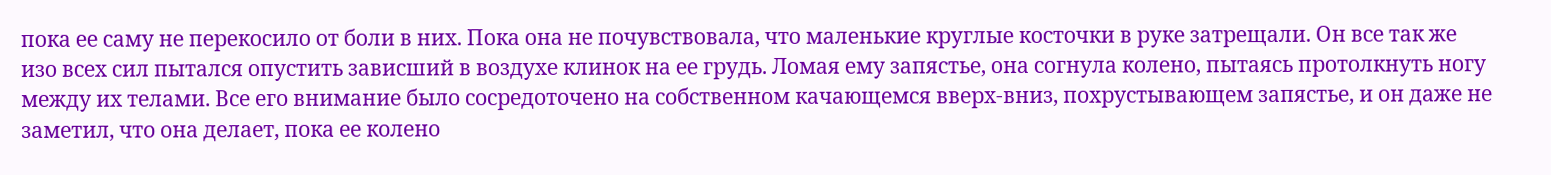пока ее саму не перекосило от боли в них. Пока она не почувствовала, что маленькие круглые косточки в руке затрещали. Он все так же изо всех сил пытался опустить зависший в воздухе клинок на ее грудь. Ломая ему запястье, она согнула колено, пытаясь протолкнуть ногу между их телами. Все его внимание было сосредоточено на собственном качающемся вверх-вниз, похрустывающем запястье, и он даже не заметил, что она делает, пока ее колено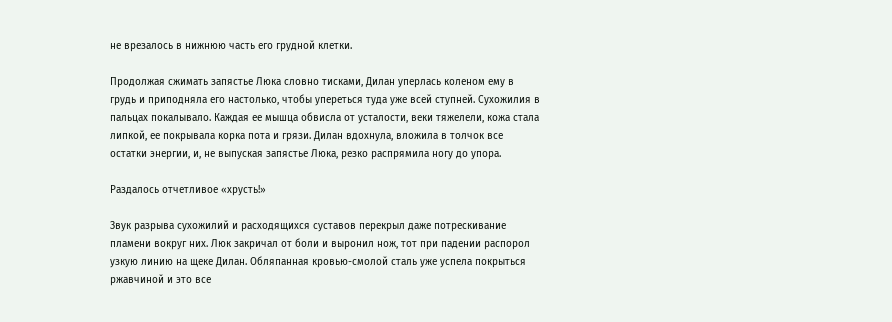не врезалось в нижнюю часть его грудной клетки.

Продолжая сжимать запястье Люка словно тисками, Дилан уперлась коленом ему в грудь и приподняла его настолько, чтобы упереться туда уже всей ступней. Сухожилия в пальцах покалывало. Каждая ее мышца обвисла от усталости, веки тяжелели, кожа стала липкой, ее покрывала корка пота и грязи. Дилан вдохнула, вложила в толчок все остатки энергии, и, не выпуская запястье Люка, резко распрямила ногу до упора.

Раздалось отчетливое «хрусть!»

Звук разрыва сухожилий и расходящихся суставов перекрыл даже потрескивание пламени вокруг них. Люк закричал от боли и выронил нож, тот при падении распорол узкую линию на щеке Дилан. Обляпанная кровью-смолой сталь уже успела покрыться ржавчиной и это все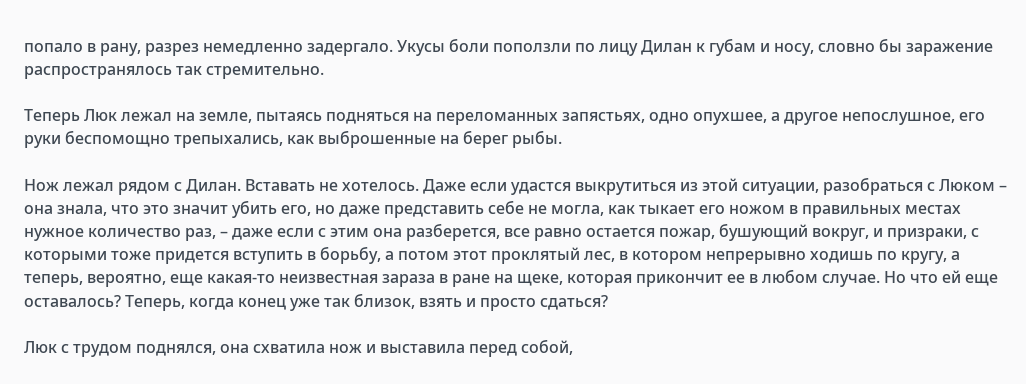попало в рану, разрез немедленно задергало. Укусы боли поползли по лицу Дилан к губам и носу, словно бы заражение распространялось так стремительно.

Теперь Люк лежал на земле, пытаясь подняться на переломанных запястьях, одно опухшее, а другое непослушное, его руки беспомощно трепыхались, как выброшенные на берег рыбы.

Нож лежал рядом с Дилан. Вставать не хотелось. Даже если удастся выкрутиться из этой ситуации, разобраться с Люком – она знала, что это значит убить его, но даже представить себе не могла, как тыкает его ножом в правильных местах нужное количество раз, – даже если с этим она разберется, все равно остается пожар, бушующий вокруг, и призраки, с которыми тоже придется вступить в борьбу, а потом этот проклятый лес, в котором непрерывно ходишь по кругу, а теперь, вероятно, еще какая-то неизвестная зараза в ране на щеке, которая прикончит ее в любом случае. Но что ей еще оставалось? Теперь, когда конец уже так близок, взять и просто сдаться?

Люк с трудом поднялся, она схватила нож и выставила перед собой,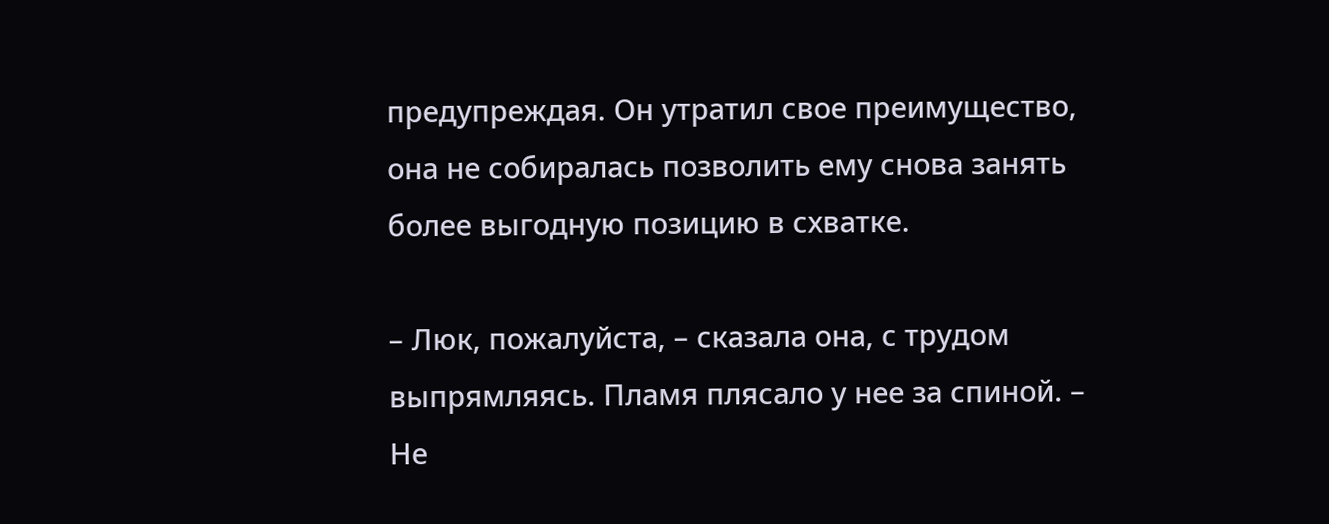предупреждая. Он утратил свое преимущество, она не собиралась позволить ему снова занять более выгодную позицию в схватке.

– Люк, пожалуйста, – сказала она, с трудом выпрямляясь. Пламя плясало у нее за спиной. – Не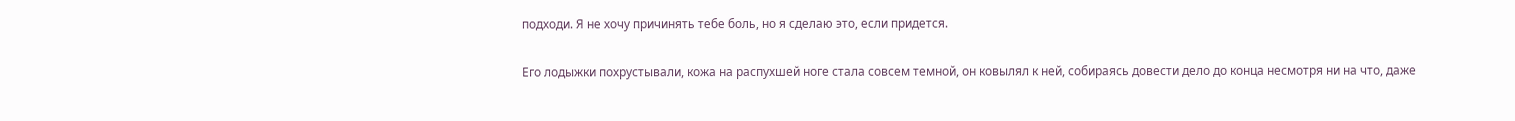подходи. Я не хочу причинять тебе боль, но я сделаю это, если придется.

Его лодыжки похрустывали, кожа на распухшей ноге стала совсем темной, он ковылял к ней, собираясь довести дело до конца несмотря ни на что, даже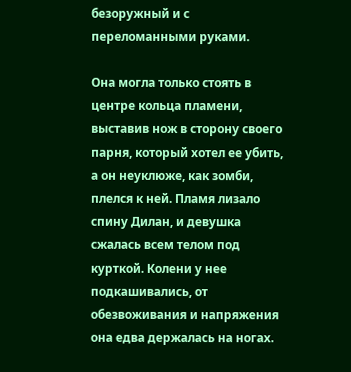безоружный и с переломанными руками.

Она могла только стоять в центре кольца пламени, выставив нож в сторону своего парня, который хотел ее убить, а он неуклюже, как зомби, плелся к ней. Пламя лизало спину Дилан, и девушка сжалась всем телом под курткой. Колени у нее подкашивались, от обезвоживания и напряжения она едва держалась на ногах.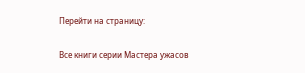Перейти на страницу:

Все книги серии Мастера ужасов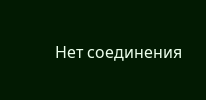Нет соединения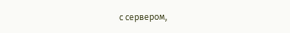с сервером,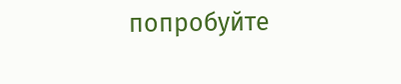попробуйте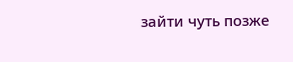зайти чуть позже